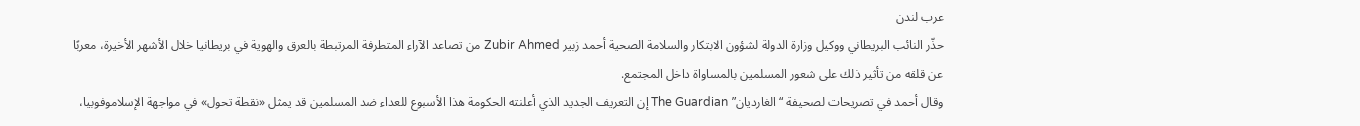عرب لندن
حذّر النائب البريطاني ووكيل وزارة الدولة لشؤون الابتكار والسلامة الصحية أحمد زبير Zubir Ahmed من تصاعد الآراء المتطرفة المرتبطة بالعرق والهوية في بريطانيا خلال الأشهر الأخيرة، معربًا عن قلقه من تأثير ذلك على شعور المسلمين بالمساواة داخل المجتمع.
وقال أحمد في تصريحات لصحيفة “الغارديان” The Guardian إن التعريف الجديد الذي أعلنته الحكومة هذا الأسبوع للعداء ضد المسلمين قد يمثل «نقطة تحول» في مواجهة الإسلاموفوبيا،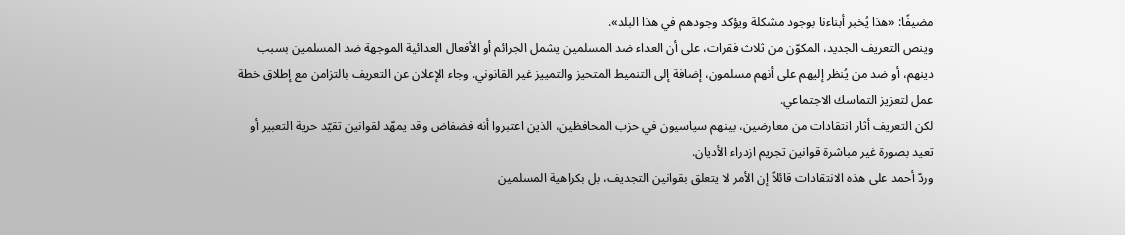مضيفًا: «هذا يُخبر أبناءنا بوجود مشكلة ويؤكد وجودهم في هذا البلد».
وينص التعريف الجديد، المكوّن من ثلاث فقرات، على أن العداء ضد المسلمين يشمل الجرائم أو الأفعال العدائية الموجهة ضد المسلمين بسبب دينهم، أو ضد من يُنظر إليهم على أنهم مسلمون، إضافة إلى التنميط المتحيز والتمييز غير القانوني. وجاء الإعلان عن التعريف بالتزامن مع إطلاق خطة عمل لتعزيز التماسك الاجتماعي.
لكن التعريف أثار انتقادات من معارضين، بينهم سياسيون في حزب المحافظين، الذين اعتبروا أنه فضفاض وقد يمهّد لقوانين تقيّد حرية التعبير أو تعيد بصورة غير مباشرة قوانين تجريم ازدراء الأديان.
وردّ أحمد على هذه الانتقادات قائلاً إن الأمر لا يتعلق بقوانين التجديف، بل بكراهية المسلمين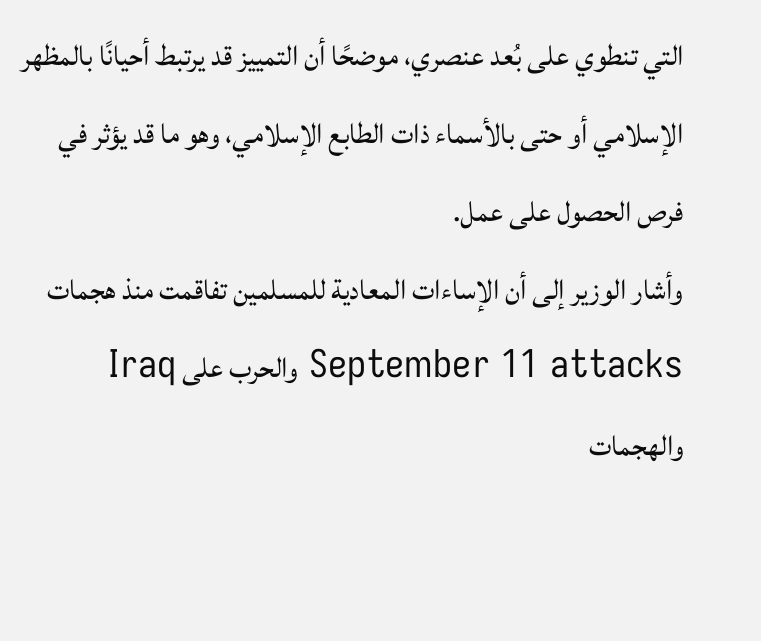التي تنطوي على بُعد عنصري، موضحًا أن التمييز قد يرتبط أحيانًا بالمظهر الإسلامي أو حتى بالأسماء ذات الطابع الإسلامي، وهو ما قد يؤثر في فرص الحصول على عمل.
وأشار الوزير إلى أن الإساءات المعادية للمسلمين تفاقمت منذ هجمات September 11 attacks والحرب على Iraq والهجمات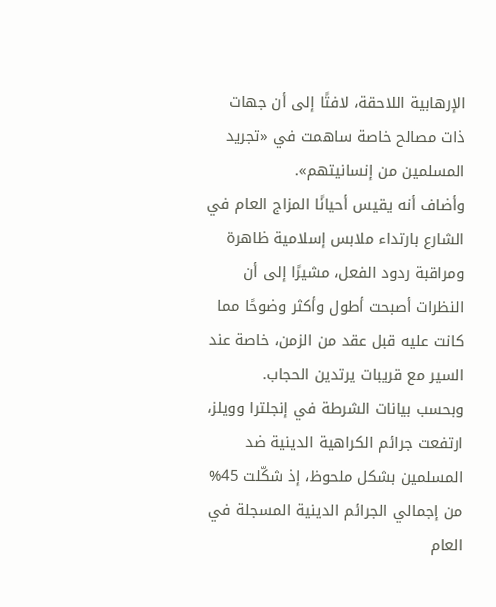الإرهابية اللاحقة، لافتًا إلى أن جهات ذات مصالح خاصة ساهمت في «تجريد المسلمين من إنسانيتهم».
وأضاف أنه يقيس أحيانًا المزاج العام في الشارع بارتداء ملابس إسلامية ظاهرة ومراقبة ردود الفعل، مشيرًا إلى أن النظرات أصبحت أطول وأكثر وضوحًا مما كانت عليه قبل عقد من الزمن، خاصة عند السير مع قريبات يرتدين الحجاب.
وبحسب بيانات الشرطة في إنجلترا وويلز، ارتفعت جرائم الكراهية الدينية ضد المسلمين بشكل ملحوظ، إذ شكّلت 45% من إجمالي الجرائم الدينية المسجلة في العام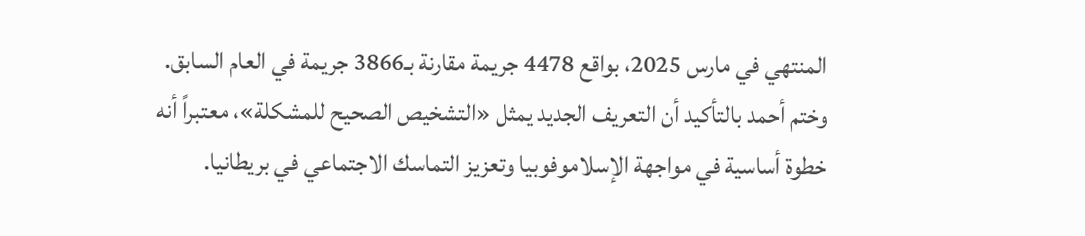المنتهي في مارس 2025، بواقع 4478 جريمة مقارنة بـ3866 جريمة في العام السابق.
وختم أحمد بالتأكيد أن التعريف الجديد يمثل «التشخيص الصحيح للمشكلة»، معتبراً أنه خطوة أساسية في مواجهة الإسلاموفوبيا وتعزيز التماسك الاجتماعي في بريطانيا.